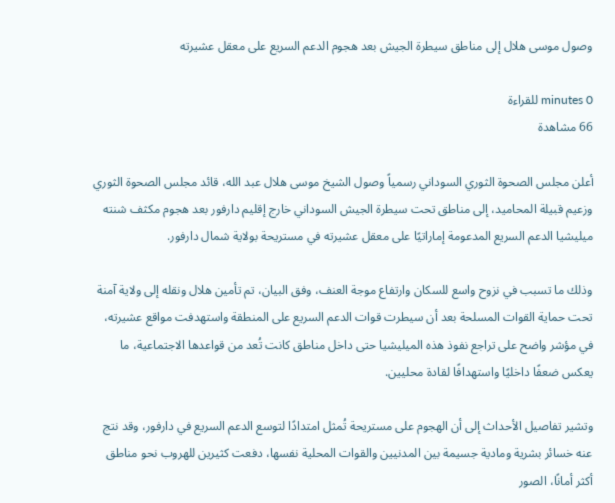وصول موسى هلال إلى مناطق سيطرة الجيش بعد هجوم الدعم السريع على معقل عشيرته

0 minutes للقراءة
66 مشاهدة

أعلن مجلس الصحوة الثوري السوداني رسمياً وصول الشيخ موسى هلال عبد الله، قائد مجلس الصحوة الثوري وزعيم قبيلة المحاميد، إلى مناطق تحت سيطرة الجيش السوداني خارج إقليم دارفور بعد هجوم مكثف شنته ميليشيا الدعم السريع المدعومة إماراتيًا على معقل عشيرته في مستريحة بولاية شمال دارفور.

وذلك ما تسبب في نزوح واسع للسكان وارتفاع موجة العنف، وفق البيان، تم تأمين هلال ونقله إلى ولاية آمنة تحت حماية القوات المسلحة بعد أن سيطرت قوات الدعم السريع على المنطقة واستهدفت مواقع عشيرته، في مؤشر واضح على تراجع نفوذ هذه الميليشيا حتى داخل مناطق كانت تُعد من قواعدها الاجتماعية، ما يعكس ضعفًا داخليًا واستهدافًا لقادة محليين.

وتشير تفاصيل الأحداث إلى أن الهجوم على مستريحة تُمثل امتدادًا لتوسع الدعم السريع في دارفور، وقد نتج عنه خسائر بشرية ومادية جسيمة بين المدنيين والقوات المحلية نفسها، دفعت كثيرين للهروب نحو مناطق أكثر أمانًا، الصور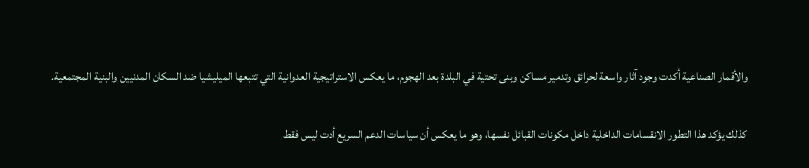والأقمار الصناعية أكدت وجود آثار واسعة لحرائق وتدمير مساكن وبنى تحتية في البلدة بعد الهجوم، ما يعكس الاستراتيجية العدوانية التي تتبعها الميليشيا ضد السكان المدنيين والبنية المجتمعية.

كذلك يؤكد هذا التطور الانقسامات الداخلية داخل مكونات القبائل نفسها، وهو ما يعكس أن سياسات الدعم السريع أدت ليس فقط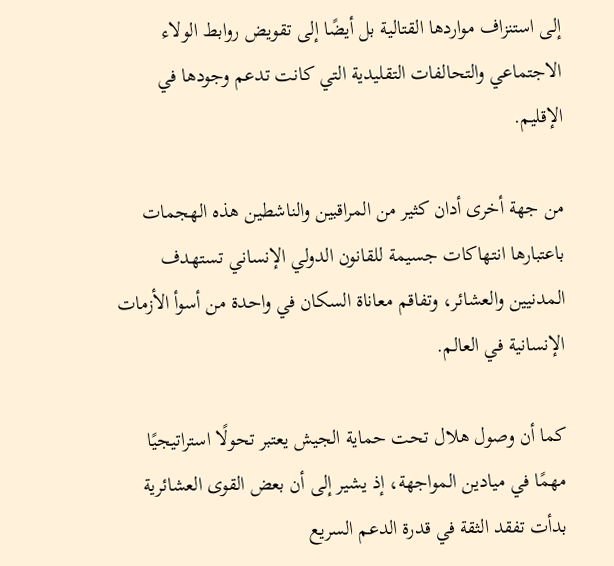إلى استنزاف مواردها القتالية بل أيضًا إلى تقويض روابط الولاء الاجتماعي والتحالفات التقليدية التي كانت تدعم وجودها في الإقليم.

من جهة أخرى أدان كثير من المراقبين والناشطين هذه الهجمات باعتبارها انتهاكات جسيمة للقانون الدولي الإنساني تستهدف المدنيين والعشائر، وتفاقم معاناة السكان في واحدة من أسوأ الأزمات الإنسانية في العالم.

كما أن وصول هلال تحت حماية الجيش يعتبر تحولًا استراتيجيًا مهمًا في ميادين المواجهة، إذ يشير إلى أن بعض القوى العشائرية بدأت تفقد الثقة في قدرة الدعم السريع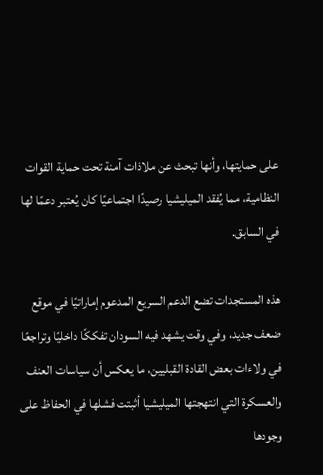على حمايتها، وأنها تبحث عن ملاذات آمنة تحت حماية القوات النظامية، مما يُفقد الميليشيا رصيدًا اجتماعيًا كان يُعتبر دعمًا لها في السابق.

هذه المستجدات تضع الدعم السريع المدعوم إماراتيًا في موقع ضعف جديد، وفي وقت يشهد فيه السودان تفككًا داخليًا وتراجعًا في ولاءات بعض القادة القبليين، ما يعكس أن سياسات العنف والعسكرة التي انتهجتها الميليشيا أثبتت فشلها في الحفاظ على وجودها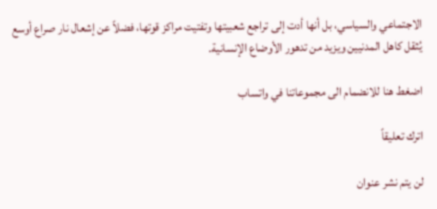الاجتماعي والسياسي، بل أنها أدت إلى تراجع شعبيتها وتفتيت مراكز قوتها، فضلاً عن إشعال نار صراع أوسع يُثقل كاهل المدنيين ويزيد من تدهور الأوضاع الإنسانية.

اضغط هنا للانضمام الى مجموعاتنا في واتساب

اترك تعليقاً

لن يتم نشر عنوان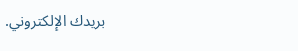بريدك الإلكتروني.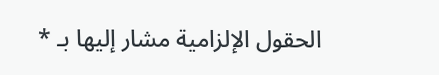الحقول الإلزامية مشار إليها بـ *